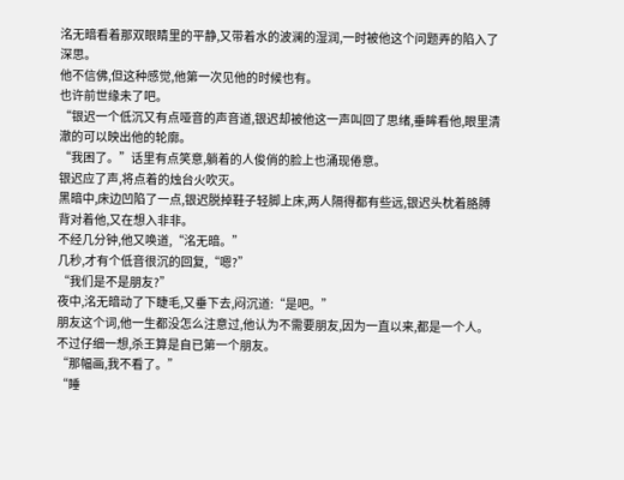洺无暗看着那双眼睛里的平静,又带着水的波澜的湿润,一时被他这个问题弄的陷入了深思。
他不信佛,但这种感觉,他第一次见他的时候也有。
也许前世缘未了吧。
“银迟一个低沉又有点哑音的声音道,银迟却被他这一声叫回了思绪,垂眸看他,眼里清澈的可以映出他的轮廓。
“我困了。”话里有点笑意,躺着的人俊俏的脸上也涌现倦意。
银迟应了声,将点着的烛台火吹灭。
黑暗中,床边凹陷了一点,银迟脱掉鞋子轻脚上床,两人隔得都有些远,银迟头枕着胳膊背对着他,又在想入非非。
不经几分钟,他又唤道,“洺无暗。”
几秒,才有个低音很沉的回复,“嗯?”
“我们是不是朋友?”
夜中,洺无暗动了下睫毛,又垂下去,闷沉道:“是吧。”
朋友这个词,他一生都没怎么注意过,他认为不需要朋友,因为一直以来,都是一个人。
不过仔细一想,杀王算是自已第一个朋友。
“那幅画,我不看了。”
“睡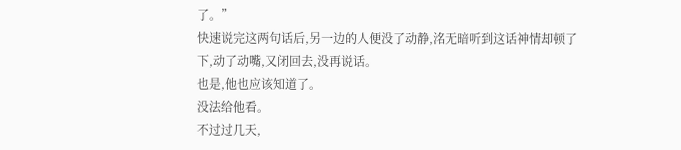了。”
快速说完这两句话后,另一边的人便没了动静,洺无暗听到这话神情却顿了下,动了动嘴,又闭回去,没再说话。
也是,他也应该知道了。
没法给他看。
不过过几天,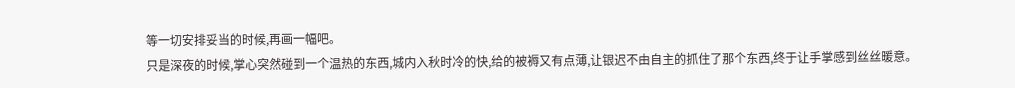等一切安排妥当的时候,再画一幅吧。
只是深夜的时候,掌心突然碰到一个温热的东西,城内入秋时冷的快,给的被褥又有点薄,让银迟不由自主的抓住了那个东西,终于让手掌感到丝丝暖意。